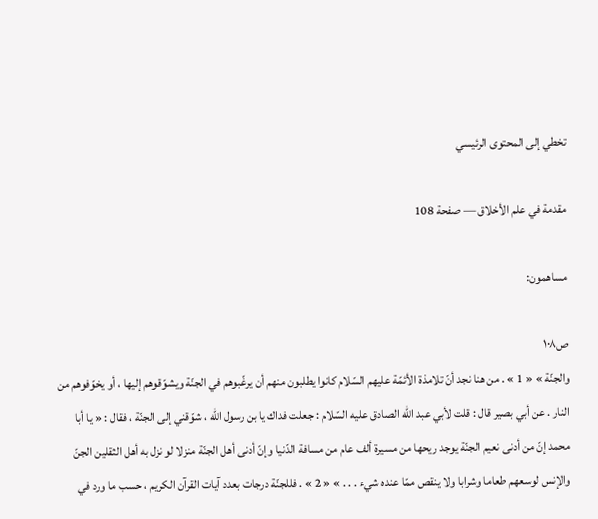تخطي إلى المحتوى الرئيسي

مقدمة في علم الأخلاق — صفحة 108

مساهمون:

ص١٠٨
والجنّة » « 1 » . من هنا نجد أنّ تلامذة الأئمّة عليهم السّلام كانوا يطلبون منهم أن يرغّبوهم في الجنّة ويشوّقوهم إليها ، أو يخوّفوهم من النار . عن أبي بصير قال : قلت لأبي عبد اللّه الصادق عليه السّلام : جعلت فداك يا بن رسول اللّه ، شوّقني إلى الجنّة ، فقال : « يا أبا محمد إنّ من أدنى نعيم الجنّة يوجد ريحها من مسيرة ألف عام من مسافة الدّنيا وإنّ أدنى أهل الجنّة منزلا لو نزل به أهل الثقلين الجنّ والإنس لوسعهم طعاما وشرابا ولا ينقص ممّا عنده شيء . . . » « 2 » . فللجنّة درجات بعدد آيات القرآن الكريم ، حسب ما ورد في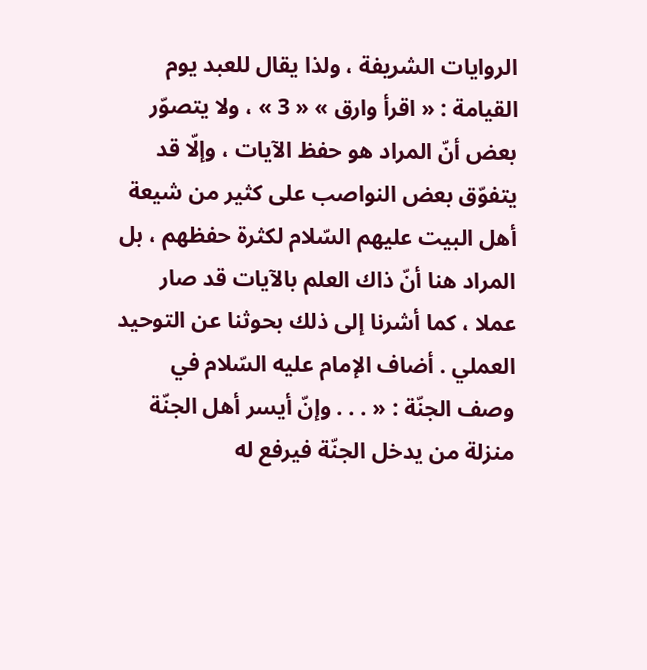الروايات الشريفة ، ولذا يقال للعبد يوم القيامة : « اقرأ وارق » « 3 » ، ولا يتصوّر بعض أنّ المراد هو حفظ الآيات ، وإلّا قد يتفوّق بعض النواصب على كثير من شيعة أهل البيت عليهم السّلام لكثرة حفظهم ، بل المراد هنا أنّ ذاك العلم بالآيات قد صار عملا ، كما أشرنا إلى ذلك بحوثنا عن التوحيد العملي . أضاف الإمام عليه السّلام في وصف الجنّة : « . . . وإنّ أيسر أهل الجنّة منزلة من يدخل الجنّة فيرفع له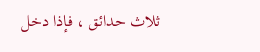ثلاث حدائق ، فإذا دخل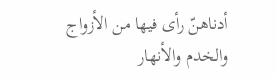أدناهنّ رأى فيها من الأزواج والخدم والأنهار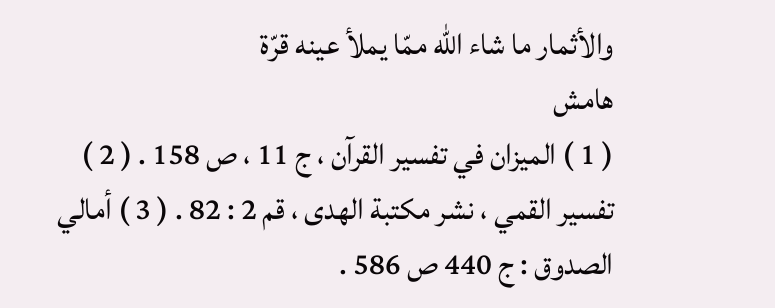والأثمار ما شاء اللّه ممّا يملأ عينه قرّة
هامش
( 1 ) الميزان في تفسير القرآن ، ج 11 ، ص 158 . ( 2 ) تفسير القمي ، نشر مكتبة الهدى ، قم 2 : 82 . ( 3 ) أمالي الصدوق : ج 440 ص 586 .